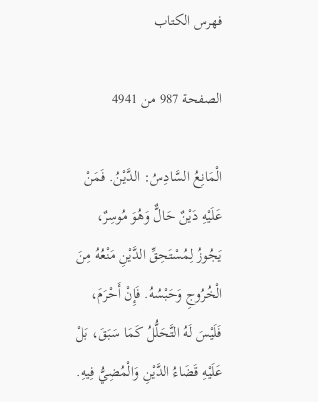فهرس الكتاب

الصفحة 987 من 4941

الْمَانِعُ السَّادِسُ: الدَّيْنُ. فَمَنْ عَلَيْهِ دَيْنٌ حَالٌّ وَهُوَ مُوسِرٌ، يَجُوزُ لِمُسْتَحِقِّ الدَّيْنِ مَنْعُهُ مِنَ الْخُرُوجِ وَحَبْسُهُ. فَإِنْ أَحْرَمَ، فَلَيْسَ لَهُ التَّحَلُّلُ كَمَا سَبَقَ، بَلْ عَلَيْهِ قَضَاءُ الدَّيْنِ وَالْمُضِيُّ فِيهِ.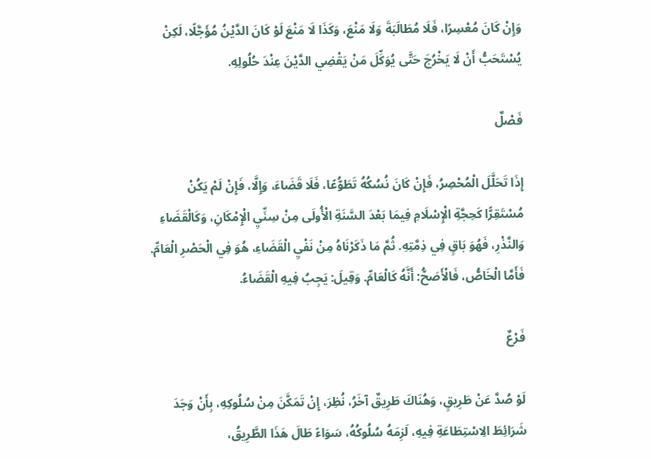وَإِنْ كَانَ مُعْسِرًا، فَلَا مُطَالَبَةَ وَلَا مَنْعَ، وَكَذَا لَا مَنْعَ لَوْ كَانَ الدَّيْنُ مُؤَجَّلًا، لَكِنْ يُسْتَحَبُّ أَنْ لَا يَخْرُجَ حَتَّى يُوَكِّلَ مَنْ يَقْضِي الدَّيْنَ عِنْدَ حُلُولِهِ.

فَصْلٌ

إِذَا تَحَلَّلَ الْمُحْصِرُ، فَإِنْ كَانَ نُسُكُهُ تَطَوُّعًا، فَلَا قَضَاءَ، وَإِلَّا، فَإِنْ لَمْ يَكُنْ مُسْتَقِرًّا كَحِجَّةِ الْإِسْلَامِ فِيمَا بَعْدَ السَّنَةِ الْأُولَى مِنْ سِنِّيِ الْإِمْكَانِ، وَكَالْقَضَاءِ وَالنَّذْرِ، فَهُوَ بَاقٍ فِي ذِمَّتِهِ. ثُمَّ مَا ذَكَرْنَاهُ مِنْ نَفْيِ الْقَضَاءِ، هُوَ فِي الْحَصْرِ الْعَامِّ. فَأَمَّا الْخَاصُّ، فَالْأَصَحُّ: أَنَّهُ كَالْعَامِّ. وَقِيلَ: يَجِبُ فِيهِ الْقَضَاءُ.

فَرْعٌ

لَوْ صُدَّ عَنْ طَرِيقٍ، وَهُنَاكَ طَرِيقٌ آخَرُ، نُظِرَ، إِنْ تَمَكَّنَ مِنْ سُلُوكِهِ، بِأَنْ وَجَدَ شَرَائِطَ الِاسْتِطَاعَةِ فِيهِ، لَزِمَهُ سُلُوكُهُ، سَوَاءً طَالَ هَذَا الطَّرِيقُ،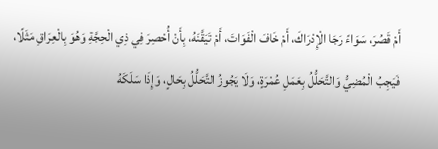أَمْ قَصُرَ، سَوَاءً رَجَا الْإِدْرَاكَ، أَمْ خَافَ الْفَوَاتَ، أَمْ تَيَقَّنَهُ، بِأَنْ أُحْصِرَ فِي ذِي الْحِجَّةِ وَهُوَ بِالْعِرَاقِ مَثَلًا، فَيَجِبُ الْمُضِيُّ وَالتَّحَلُّلُ بِعَمَلِ عُمْرَةٍ، وَلَا يَجُوزُ التَّحَلُّلُ بِحَالٍ، وَإِذَا سَلَكَهُ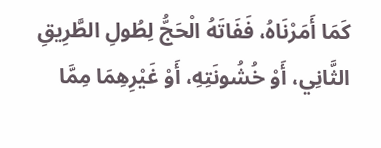كَمَا أَمَرْنَاهُ، فَفَاتَهُ الْحَجُّ لِطُولِ الطَّرِيقِ الثَّانِي، أَوْ خُشُونَتِهِ، أَوْ غَيْرِهِمَا مِمَّا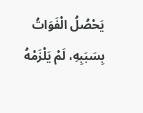يَحْصُلُ الْفَوَاتُ بِسَبَبِهِ، لَمْ يَلْزَمْهُ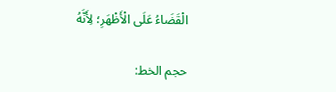الْقَضَاءُ عَلَى الْأَظْهَرِ؛ لِأَنَّهُ

حجم الخط: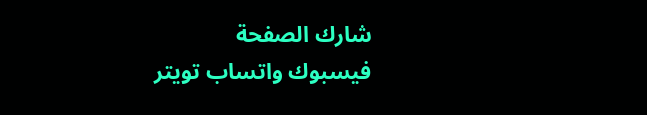شارك الصفحة
فيسبوك واتساب تويتر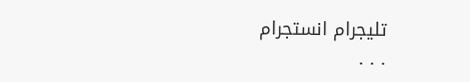تليجرام انستجرام
. . .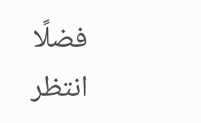فضلًا انتظر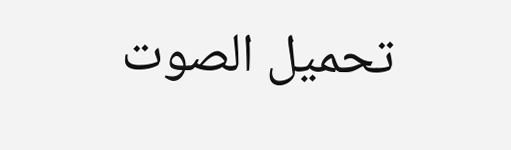تحميل الصوت